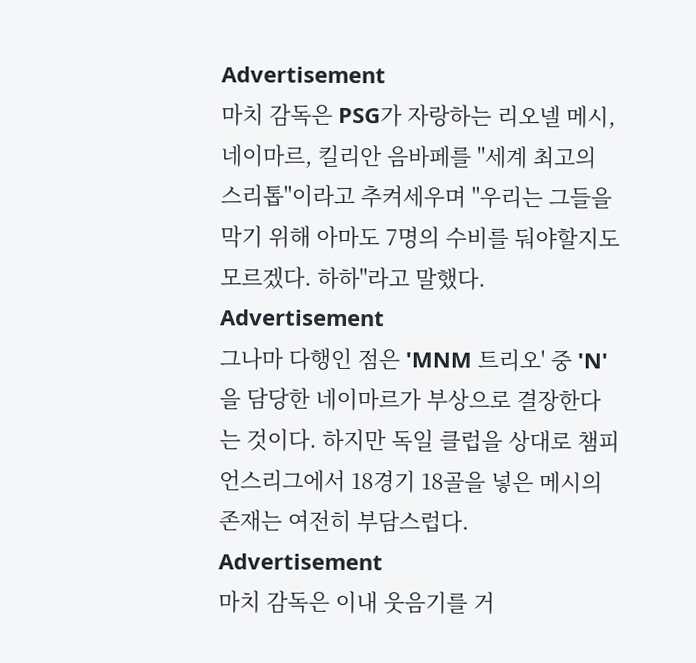Advertisement
마치 감독은 PSG가 자랑하는 리오넬 메시, 네이마르, 킬리안 음바페를 "세계 최고의 스리톱"이라고 추켜세우며 "우리는 그들을 막기 위해 아마도 7명의 수비를 둬야할지도 모르겠다. 하하"라고 말했다.
Advertisement
그나마 다행인 점은 'MNM 트리오' 중 'N'을 담당한 네이마르가 부상으로 결장한다는 것이다. 하지만 독일 클럽을 상대로 챔피언스리그에서 18경기 18골을 넣은 메시의 존재는 여전히 부담스럽다.
Advertisement
마치 감독은 이내 웃음기를 거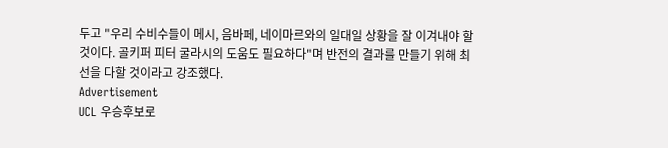두고 "우리 수비수들이 메시, 음바페, 네이마르와의 일대일 상황을 잘 이겨내야 할 것이다. 골키퍼 피터 굴라시의 도움도 필요하다"며 반전의 결과를 만들기 위해 최선을 다할 것이라고 강조했다.
Advertisement
UCL 우승후보로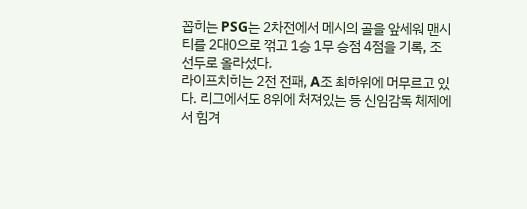꼽히는 PSG는 2차전에서 메시의 골을 앞세워 맨시티를 2대0으로 꺾고 1승 1무 승점 4점을 기록, 조 선두로 올라섰다.
라이프치히는 2전 전패, A조 최하위에 머무르고 있다. 리그에서도 8위에 처져있는 등 신임감독 체제에서 힘겨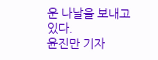운 나날을 보내고 있다.
윤진만 기자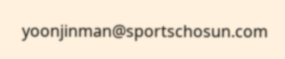yoonjinman@sportschosun.com